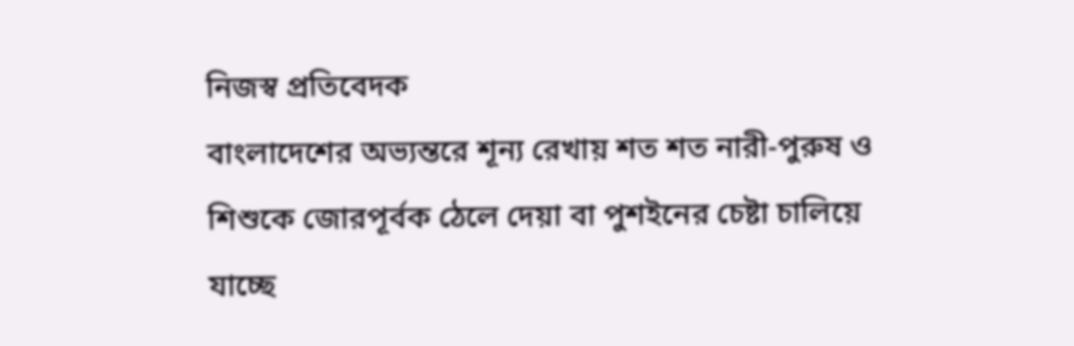নিজস্ব প্রতিবেদক
বাংলাদেশের অভ্যন্তরে শূন্য রেখায় শত শত নারী-পুরুষ ও শিশুকে জোরপূর্বক ঠেলে দেয়া বা পুশইনের চেষ্টা চালিয়ে যাচ্ছে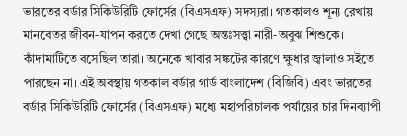ভারতের বর্ডার সিকিউরিটি ফোর্সের (বিএসএফ) সদস্যরা। গতকালও শূন্য রেখায় মানবেতর জীবন-যাপন করতে দেখা গেছে অন্তঃসত্ত্বা নারী-অবুঝ শিশুকে। কাঁদামাটিতে বসেছিল তারা। অনেকে খাবার সঙ্কটের কারণে ক্ষুধার জ্বালাও সইতে পারছেন না। এই অবস্থায় গতকাল বর্ডার গার্ড বাংলাদেশ (বিজিবি) এবং ভারতের বর্ডার সিকিউরিটি ফোর্সের (বিএসএফ) মধ্যে মহাপরিচালক পর্যায়ের চার দিনব্যাপী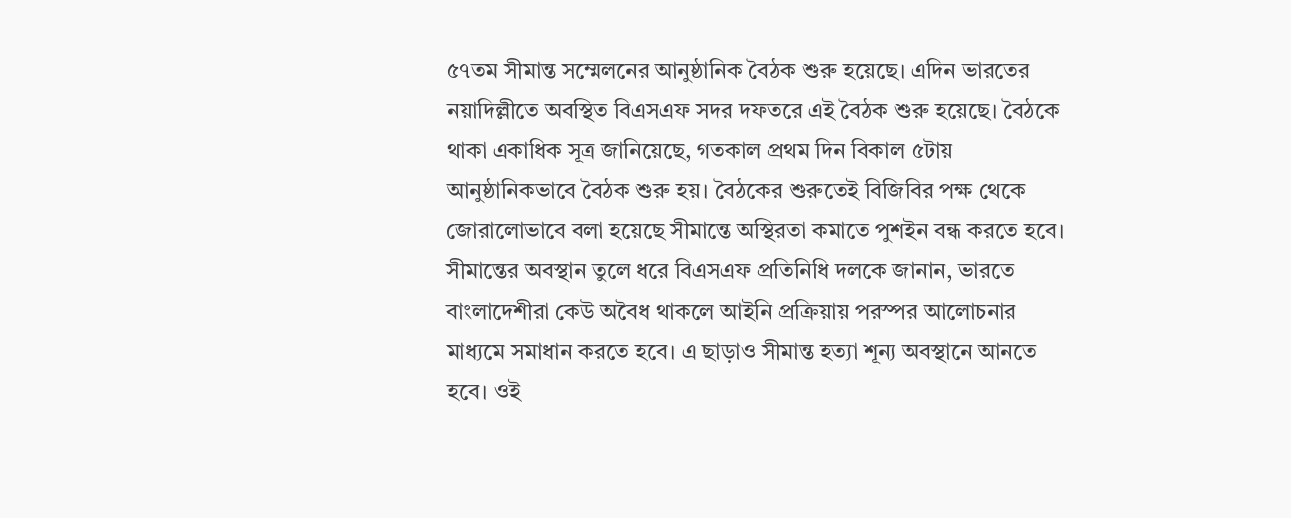৫৭তম সীমান্ত সম্মেলনের আনুষ্ঠানিক বৈঠক শুরু হয়েছে। এদিন ভারতের নয়াদিল্লীতে অবস্থিত বিএসএফ সদর দফতরে এই বৈঠক শুরু হয়েছে। বৈঠকে থাকা একাধিক সূত্র জানিয়েছে, গতকাল প্রথম দিন বিকাল ৫টায় আনুষ্ঠানিকভাবে বৈঠক শুরু হয়। বৈঠকের শুরুতেই বিজিবির পক্ষ থেকে জোরালোভাবে বলা হয়েছে সীমান্তে অস্থিরতা কমাতে পুশইন বন্ধ করতে হবে। সীমান্তের অবস্থান তুলে ধরে বিএসএফ প্রতিনিধি দলকে জানান, ভারতে বাংলাদেশীরা কেউ অবৈধ থাকলে আইনি প্রক্রিয়ায় পরস্পর আলোচনার মাধ্যমে সমাধান করতে হবে। এ ছাড়াও সীমান্ত হত্যা শূন্য অবস্থানে আনতে হবে। ওই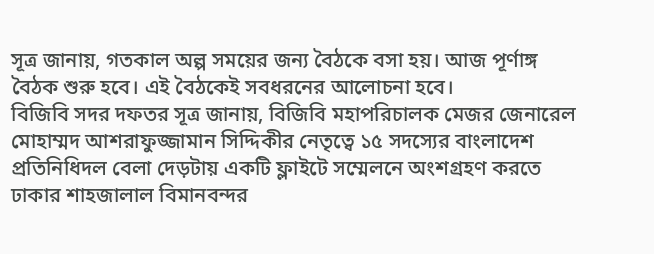সূত্র জানায়, গতকাল অল্প সময়ের জন্য বৈঠকে বসা হয়। আজ পূর্ণাঙ্গ বৈঠক শুরু হবে। এই বৈঠকেই সবধরনের আলোচনা হবে।
বিজিবি সদর দফতর সূত্র জানায়, বিজিবি মহাপরিচালক মেজর জেনারেল মোহাম্মদ আশরাফুজ্জামান সিদ্দিকীর নেতৃত্বে ১৫ সদস্যের বাংলাদেশ প্রতিনিধিদল বেলা দেড়টায় একটি ফ্লাইটে সম্মেলনে অংশগ্রহণ করতে ঢাকার শাহজালাল বিমানবন্দর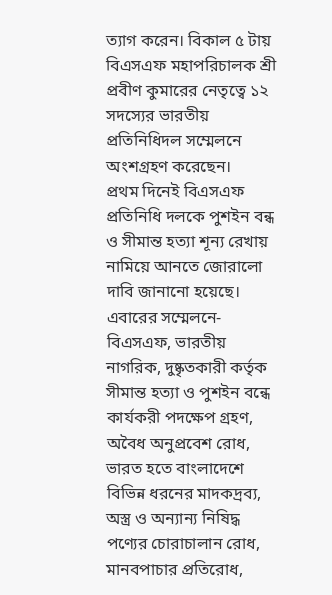ত্যাগ করেন। বিকাল ৫ টায় বিএসএফ মহাপরিচালক শ্রী প্রবীণ কুমারের নেতৃত্বে ১২ সদস্যের ভারতীয় প্রতিনিধিদল সম্মেলনে অংশগ্রহণ করেছেন।
প্রথম দিনেই বিএসএফ প্রতিনিধি দলকে পুশইন বন্ধ ও সীমান্ত হত্যা শূন্য রেখায় নামিয়ে আনতে জোরালো দাবি জানানো হয়েছে। এবারের সম্মেলনে- বিএসএফ, ভারতীয় নাগরিক, দুষ্কৃতকারী কর্তৃক সীমান্ত হত্যা ও পুশইন বন্ধে কার্যকরী পদক্ষেপ গ্রহণ, অবৈধ অনুপ্রবেশ রোধ, ভারত হতে বাংলাদেশে বিভিন্ন ধরনের মাদকদ্রব্য, অস্ত্র ও অন্যান্য নিষিদ্ধ পণ্যের চোরাচালান রোধ, মানবপাচার প্রতিরোধ,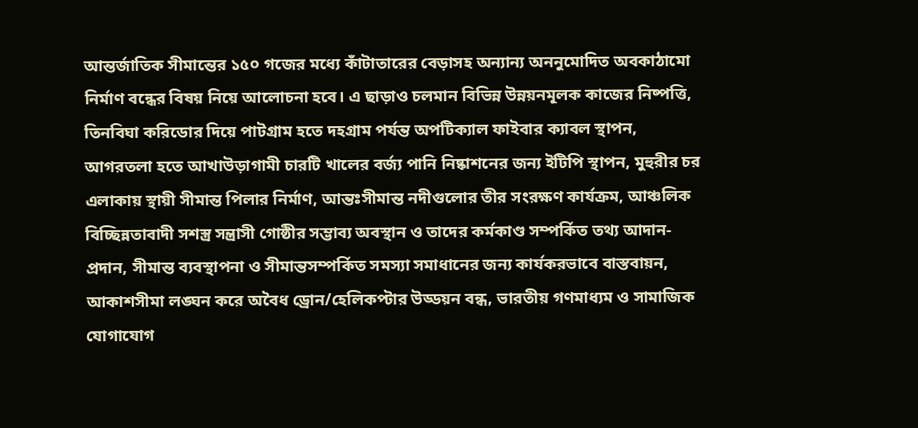আন্তর্জাতিক সীমান্তের ১৫০ গজের মধ্যে কাঁটাতারের বেড়াসহ অন্যান্য অননুমোদিত অবকাঠামো নির্মাণ বন্ধের বিষয় নিয়ে আলোচনা হবে। এ ছাড়াও চলমান বিভিন্ন উন্নয়নমূলক কাজের নিষ্পত্তি, তিনবিঘা করিডোর দিয়ে পাটগ্রাম হতে দহগ্রাম পর্যন্ত অপটিক্যাল ফাইবার ক্যাবল স্থাপন, আগরতলা হতে আখাউড়াগামী চারটি খালের বর্জ্য পানি নিষ্কাশনের জন্য ইটিপি স্থাপন, মুহুরীর চর এলাকায় স্থায়ী সীমান্ত পিলার নির্মাণ, আন্তঃসীমান্ত নদীগুলোর তীর সংরক্ষণ কার্যক্রম, আঞ্চলিক বিচ্ছিন্নতাবাদী সশস্ত্র সন্ত্রাসী গোষ্ঠীর সম্ভাব্য অবস্থান ও তাদের কর্মকাণ্ড সম্পর্কিত তথ্য আদান-প্রদান, সীমান্ত ব্যবস্থাপনা ও সীমান্তসম্পর্কিত সমস্যা সমাধানের জন্য কার্যকরভাবে বাস্তবায়ন, আকাশসীমা লঙ্ঘন করে অবৈধ ড্রোন/হেলিকপ্টার উড্ডয়ন বন্ধ, ভারতীয় গণমাধ্যম ও সামাজিক যোগাযোগ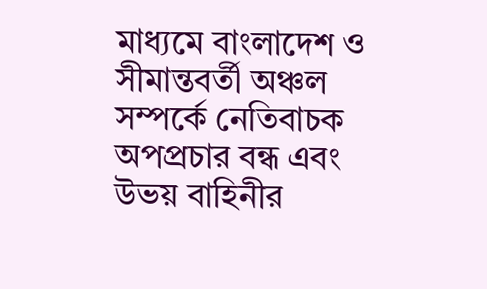মাধ্যমে বাংলাদেশ ও সীমান্তবর্তী অঞ্চল সম্পর্কে নেতিবাচক অপপ্রচার বন্ধ এবং উভয় বাহিনীর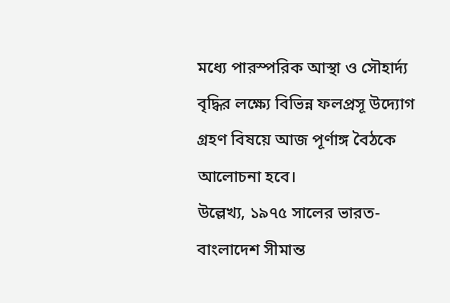মধ্যে পারস্পরিক আস্থা ও সৌহার্দ্য বৃদ্ধির লক্ষ্যে বিভিন্ন ফলপ্রসূ উদ্যোগ গ্রহণ বিষয়ে আজ পূর্ণাঙ্গ বৈঠকে আলোচনা হবে।
উল্লেখ্য, ১৯৭৫ সালের ভারত-বাংলাদেশ সীমান্ত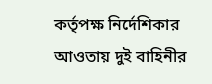কর্তৃপক্ষ নির্দেশিকার আওতায় দুই বাহিনীর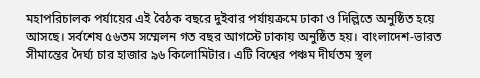মহাপরিচালক পর্যায়ের এই বৈঠক বছরে দুইবার পর্যায়ক্রমে ঢাকা ও দিল্লিতে অনুষ্ঠিত হয়ে আসছে। সর্বশেষ ৫৬তম সম্মেলন গত বছর আগস্টে ঢাকায় অনুষ্ঠিত হয়। বাংলাদেশ-ভারত সীমান্তের দৈর্ঘ্য চার হাজার ৯৬ কিলোমিটার। এটি বিশ্বের পঞ্চম দীর্ঘতম স্থল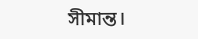সীমান্ত।